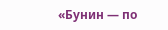«Бунин — по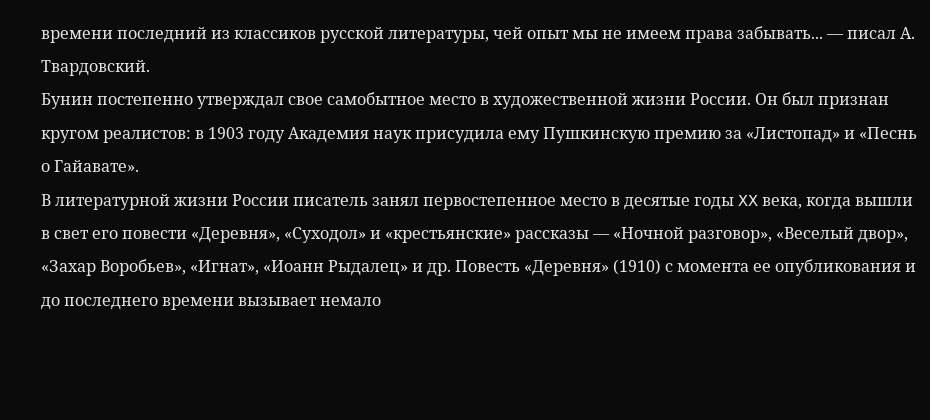времени последний из классиков русской литературы, чей опыт мы не имеем права забывать... — писал А. Твардовский.
Бунин постепенно утверждал свое самобытное место в художественной жизни России. Он был признан кругом реалистов: в 1903 году Академия наук присудила ему Пушкинскую премию за «Листопад» и «Песнь о Гайавате».
В литературной жизни России писатель занял первостепенное место в десятые годы XX века, когда вышли в свет его повести «Деревня», «Суходол» и «крестьянские» рассказы — «Ночной разговор», «Веселый двор», «Захар Воробьев», «Игнат», «Иоанн Рыдалец» и др. Повесть «Деревня» (1910) с момента ее опубликования и до последнего времени вызывает немало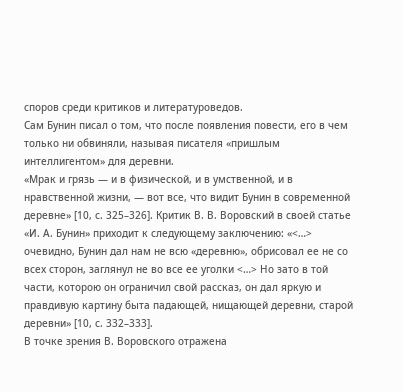споров среди критиков и литературоведов.
Сам Бунин писал о том, что после появления повести, его в чем только ни обвиняли, называя писателя «пришлым интеллигентом» для деревни.
«Мрак и грязь — и в физической, и в умственной, и в нравственной жизни, — вот все, что видит Бунин в современной деревне» [10, с. 325–326]. Критик В. В. Воровский в своей статье «И. А. Бунин» приходит к следующему заключению: «<…> очевидно, Бунин дал нам не всю «деревню», обрисовал ее не со всех сторон, заглянул не во все ее уголки <…> Но зато в той части, которою он ограничил свой рассказ, он дал яркую и правдивую картину быта падающей, нищающей деревни, старой деревни» [10, с. 332–333].
В точке зрения В. Воровского отражена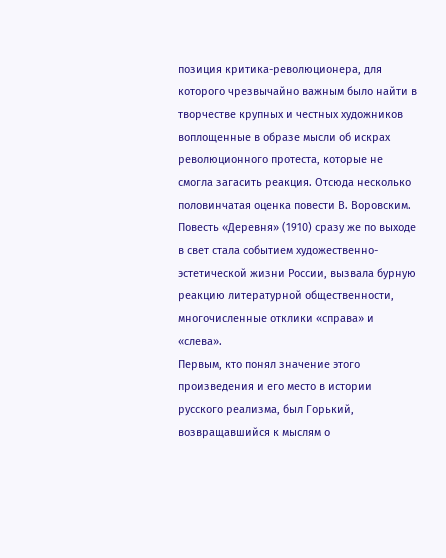позиция критика-революционера, для которого чрезвычайно важным было найти в творчестве крупных и честных художников воплощенные в образе мысли об искрах революционного протеста, которые не смогла загасить реакция. Отсюда несколько половинчатая оценка повести В. Воровским.
Повесть «Деревня» (1910) сразу же по выходе в свет стала событием художественно-эстетической жизни России, вызвала бурную реакцию литературной общественности, многочисленные отклики «справа» и «слева».
Первым, кто понял значение этого произведения и его место в истории русского реализма, был Горький, возвращавшийся к мыслям о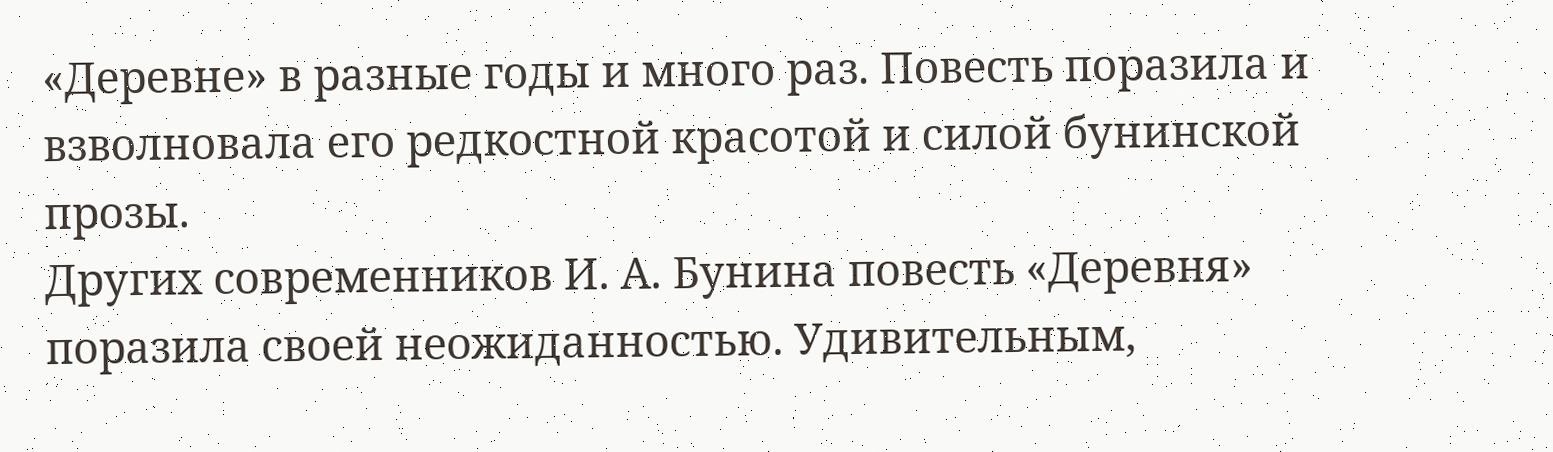«Деревне» в разные годы и много раз. Повесть поразила и взволновала его редкостной красотой и силой бунинской прозы.
Других современников И. А. Бунина повесть «Деревня» поразила своей неожиданностью. Удивительным,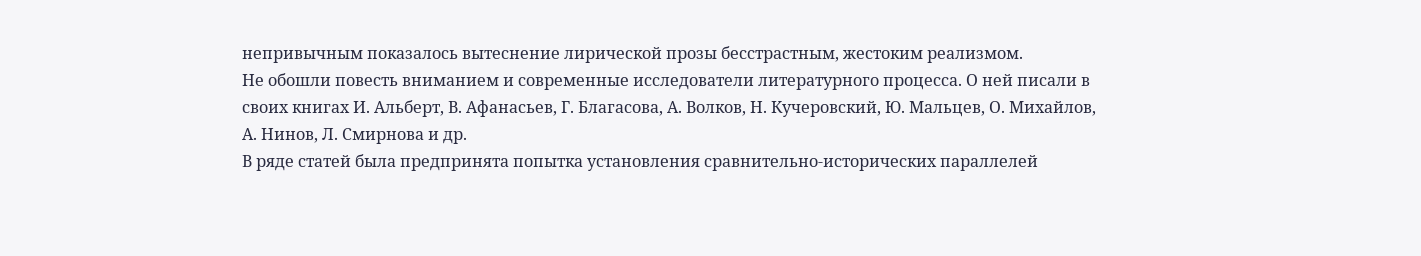непривычным показалось вытеснение лирической прозы бесстрастным, жестоким реализмом.
Не обошли повесть вниманием и современные исследователи литературного процесса. О ней писали в своих книгах И. Альберт, В. Афанасьев, Г. Благасова, А. Волков, Н. Кучеровский, Ю. Мальцев, О. Михайлов, А. Нинов, Л. Смирнова и др.
В ряде статей была предпринята попытка установления сравнительно-исторических параллелей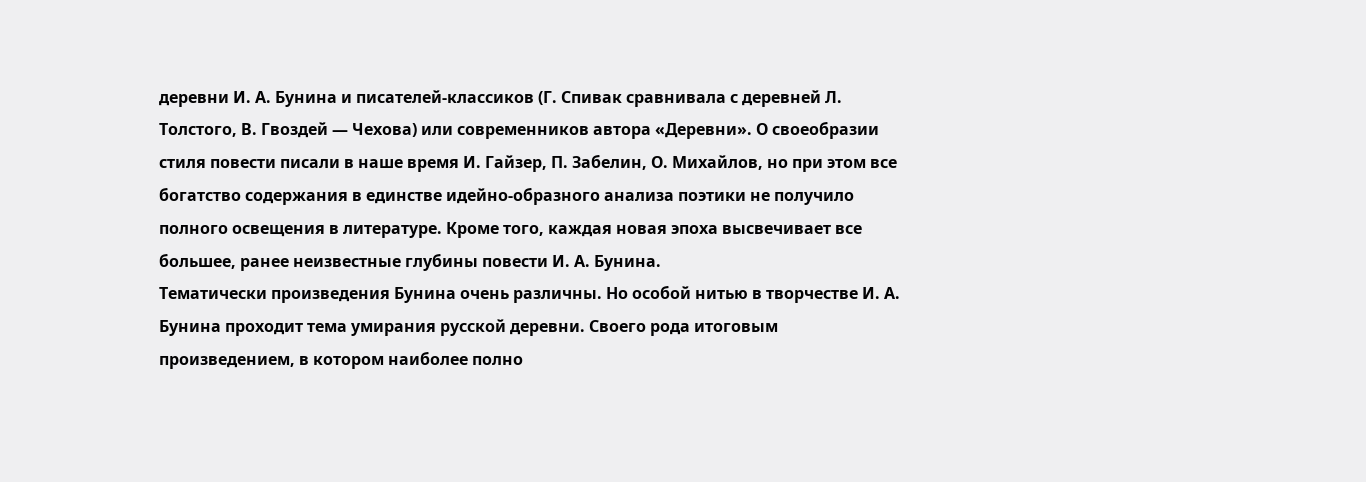деревни И. А. Бунина и писателей-классиков (Г. Спивак сравнивала с деревней Л. Толстого, В. Гвоздей — Чехова) или современников автора «Деревни». О своеобразии стиля повести писали в наше время И. Гайзер, П. Забелин, О. Михайлов, но при этом все богатство содержания в единстве идейно-образного анализа поэтики не получило полного освещения в литературе. Кроме того, каждая новая эпоха высвечивает все большее, ранее неизвестные глубины повести И. А. Бунина.
Тематически произведения Бунина очень различны. Но особой нитью в творчестве И. А. Бунина проходит тема умирания русской деревни. Своего рода итоговым произведением, в котором наиболее полно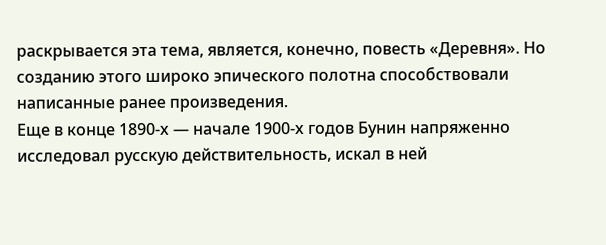раскрывается эта тема, является, конечно, повесть «Деревня». Но созданию этого широко эпического полотна способствовали написанные ранее произведения.
Еще в конце 1890-х — начале 1900-х годов Бунин напряженно исследовал русскую действительность, искал в ней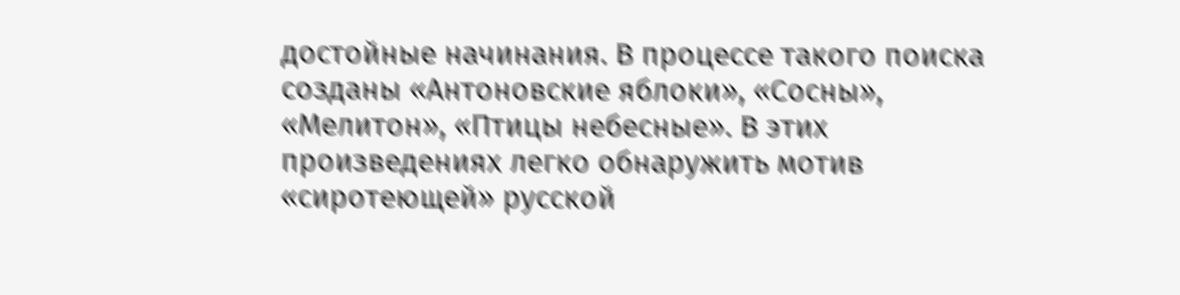достойные начинания. В процессе такого поиска созданы «Антоновские яблоки», «Сосны», «Мелитон», «Птицы небесные». В этих произведениях легко обнаружить мотив «сиротеющей» русской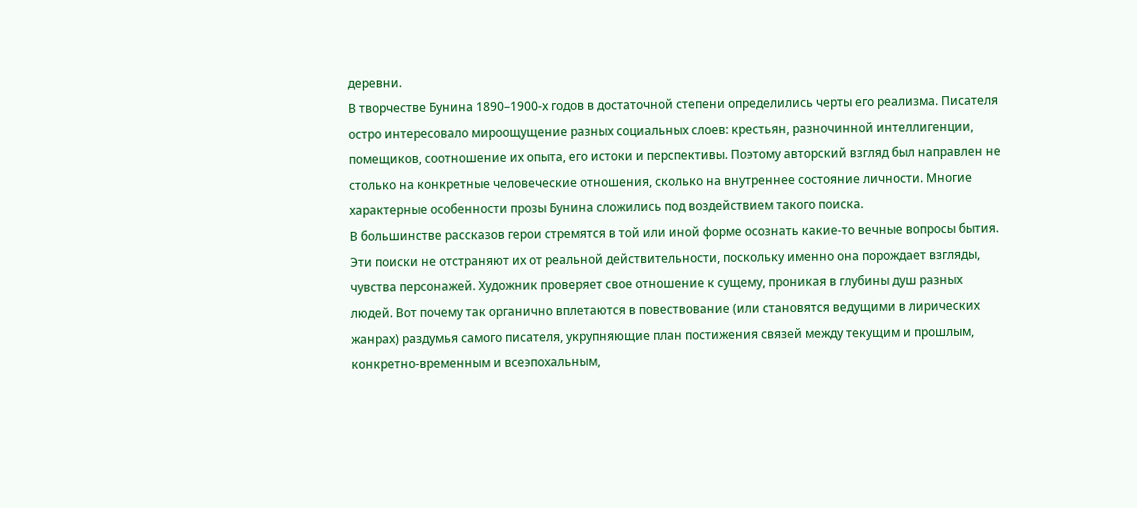деревни.
В творчестве Бунина 1890–1900-х годов в достаточной степени определились черты его реализма. Писателя остро интересовало мироощущение разных социальных слоев: крестьян, разночинной интеллигенции, помещиков, соотношение их опыта, его истоки и перспективы. Поэтому авторский взгляд был направлен не столько на конкретные человеческие отношения, сколько на внутреннее состояние личности. Многие характерные особенности прозы Бунина сложились под воздействием такого поиска.
В большинстве рассказов герои стремятся в той или иной форме осознать какие-то вечные вопросы бытия. Эти поиски не отстраняют их от реальной действительности, поскольку именно она порождает взгляды, чувства персонажей. Художник проверяет свое отношение к сущему, проникая в глубины душ разных людей. Вот почему так органично вплетаются в повествование (или становятся ведущими в лирических жанрах) раздумья самого писателя, укрупняющие план постижения связей между текущим и прошлым, конкретно-временным и всеэпохальным,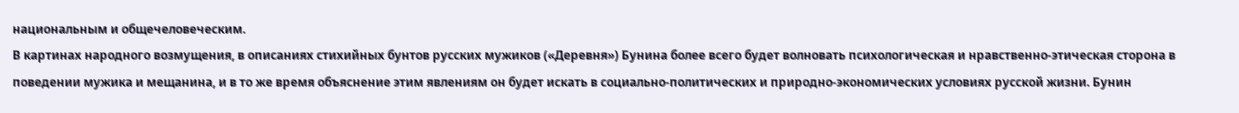национальным и общечеловеческим.
В картинах народного возмущения, в описаниях стихийных бунтов русских мужиков («Деревня») Бунина более всего будет волновать психологическая и нравственно-этическая сторона в поведении мужика и мещанина, и в то же время объяснение этим явлениям он будет искать в социально-политических и природно-экономических условиях русской жизни. Бунин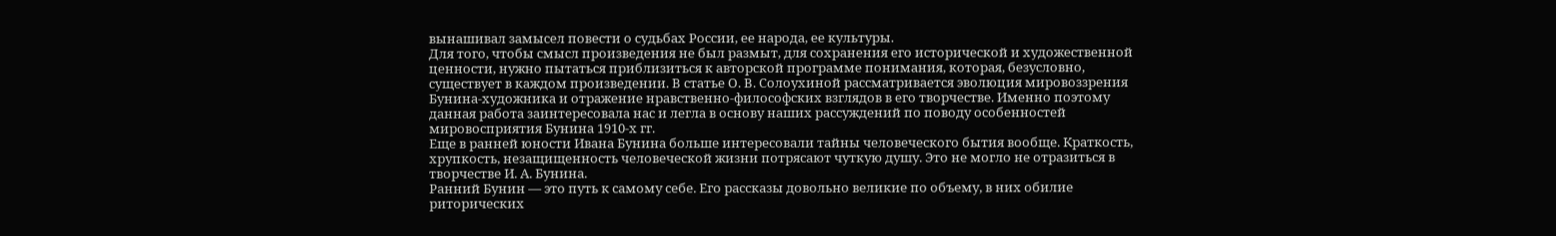вынашивал замысел повести о судьбах России, ее народа, ее культуры.
Для того, чтобы смысл произведения не был размыт, для сохранения его исторической и художественной ценности, нужно пытаться приблизиться к авторской программе понимания, которая, безусловно, существует в каждом произведении. В статье О. В. Солоухиной рассматривается эволюция мировоззрения Бунина-художника и отражение нравственно-философских взглядов в его творчестве. Именно поэтому данная работа заинтересовала нас и легла в основу наших рассуждений по поводу особенностей мировосприятия Бунина 1910-х гг.
Еще в ранней юности Ивана Бунина больше интересовали тайны человеческого бытия вообще. Краткость, хрупкость, незащищенность человеческой жизни потрясают чуткую душу. Это не могло не отразиться в творчестве И. А. Бунина.
Ранний Бунин — это путь к самому себе. Его рассказы довольно великие по объему, в них обилие риторических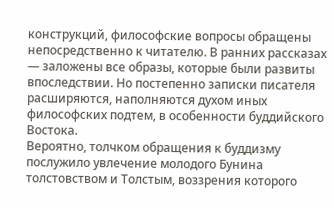конструкций, философские вопросы обращены непосредственно к читателю. В ранних рассказах — заложены все образы, которые были развиты впоследствии. Но постепенно записки писателя расширяются, наполняются духом иных философских подтем, в особенности буддийского Востока.
Вероятно, толчком обращения к буддизму послужило увлечение молодого Бунина толстовством и Толстым, воззрения которого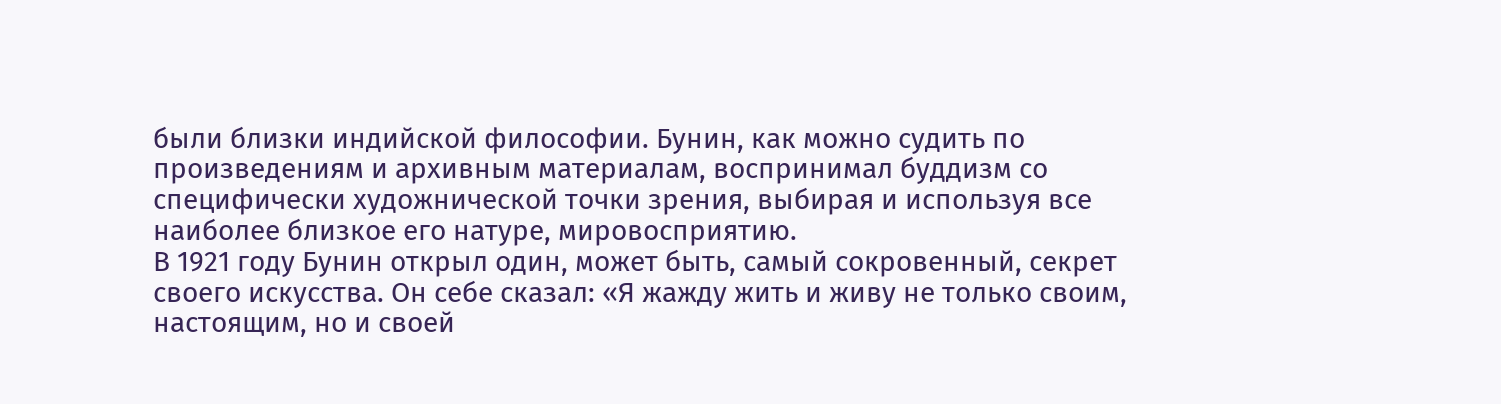были близки индийской философии. Бунин, как можно судить по произведениям и архивным материалам, воспринимал буддизм со специфически художнической точки зрения, выбирая и используя все наиболее близкое его натуре, мировосприятию.
В 1921 году Бунин открыл один, может быть, самый сокровенный, секрет своего искусства. Он себе сказал: «Я жажду жить и живу не только своим, настоящим, но и своей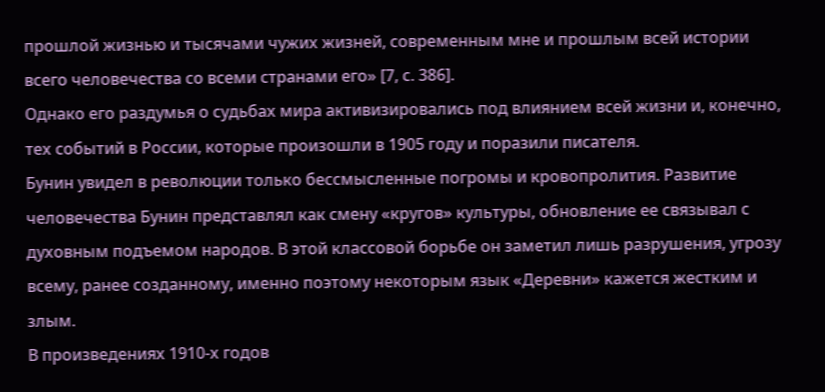прошлой жизнью и тысячами чужих жизней, современным мне и прошлым всей истории всего человечества со всеми странами его» [7, с. 386].
Однако его раздумья о судьбах мира активизировались под влиянием всей жизни и, конечно, тех событий в России, которые произошли в 1905 году и поразили писателя.
Бунин увидел в революции только бессмысленные погромы и кровопролития. Развитие человечества Бунин представлял как смену «кругов» культуры, обновление ее связывал с духовным подъемом народов. В этой классовой борьбе он заметил лишь разрушения, угрозу всему, ранее созданному, именно поэтому некоторым язык «Деревни» кажется жестким и злым.
В произведениях 1910-х годов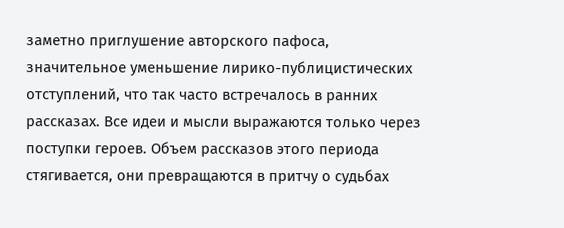заметно приглушение авторского пафоса, значительное уменьшение лирико-публицистических отступлений, что так часто встречалось в ранних рассказах. Все идеи и мысли выражаются только через поступки героев. Объем рассказов этого периода стягивается, они превращаются в притчу о судьбах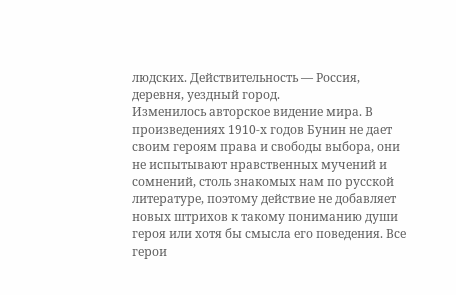людских. Действительность — Россия, деревня, уездный город.
Изменилось авторское видение мира. В произведениях 1910-х годов Бунин не дает своим героям права и свободы выбора, они не испытывают нравственных мучений и сомнений, столь знакомых нам по русской литературе, поэтому действие не добавляет новых штрихов к такому пониманию души героя или хотя бы смысла его поведения. Все герои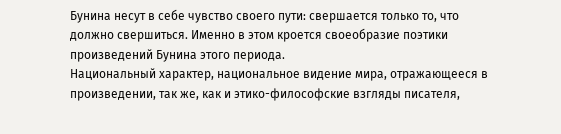Бунина несут в себе чувство своего пути: свершается только то, что должно свершиться. Именно в этом кроется своеобразие поэтики произведений Бунина этого периода.
Национальный характер, национальное видение мира, отражающееся в произведении, так же, как и этико-философские взгляды писателя,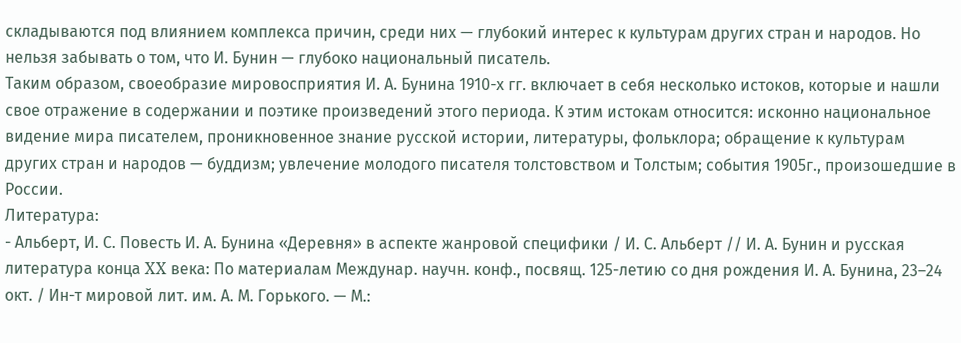складываются под влиянием комплекса причин, среди них — глубокий интерес к культурам других стран и народов. Но нельзя забывать о том, что И. Бунин — глубоко национальный писатель.
Таким образом, своеобразие мировосприятия И. А. Бунина 1910-х гг. включает в себя несколько истоков, которые и нашли свое отражение в содержании и поэтике произведений этого периода. К этим истокам относится: исконно национальное видение мира писателем, проникновенное знание русской истории, литературы, фольклора; обращение к культурам других стран и народов — буддизм; увлечение молодого писателя толстовством и Толстым; события 1905г., произошедшие в России.
Литература:
- Альберт, И. С. Повесть И. А. Бунина «Деревня» в аспекте жанровой специфики / И. С. Альберт // И. А. Бунин и русская литература конца XX века: По материалам Междунар. научн. конф., посвящ. 125-летию со дня рождения И. А. Бунина, 23–24 окт. / Ин-т мировой лит. им. А. М. Горького. — М.: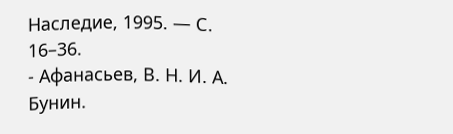Наследие, 1995. — С. 16–36.
- Афанасьев, В. Н. И. А. Бунин.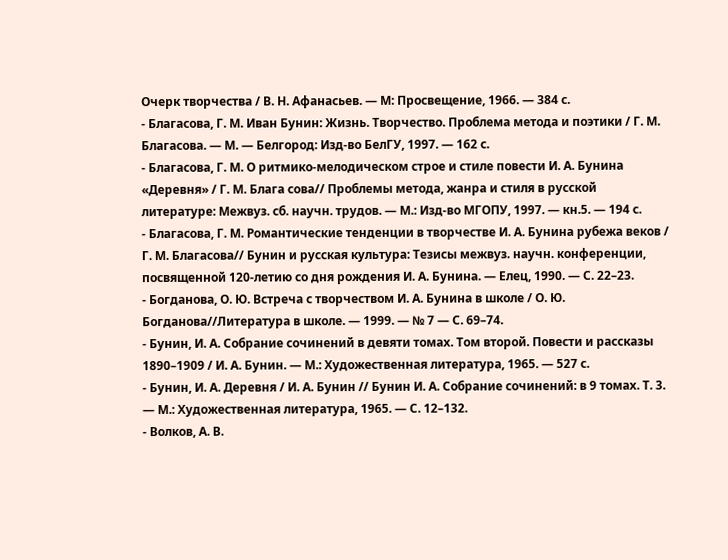Очерк творчества / В. Н. Афанасьев. — М: Просвещение, 1966. — 384 с.
- Благасова, Г. М. Иван Бунин: Жизнь. Творчество. Проблема метода и поэтики / Г. М. Благасова. — М. — Белгород: Изд-во БелГУ, 1997. — 162 с.
- Благасова, Г. М. О ритмико-мелодическом строе и стиле повести И. А. Бунина «Деревня» / Г. М. Блага сова// Проблемы метода, жанра и стиля в русской литературе: Межвуз. сб. научн. трудов. — М.: Изд-во МГОПУ, 1997. — кн.5. — 194 с.
- Благасова, Г. М. Романтические тенденции в творчестве И. А. Бунина рубежа веков / Г. М. Благасова// Бунин и русская культура: Тезисы межвуз. научн. конференции, посвященной 120-летию со дня рождения И. А. Бунина. — Елец, 1990. — С. 22–23.
- Богданова, О. Ю. Встреча с творчеством И. А. Бунина в школе / О. Ю. Богданова//Литература в школе. — 1999. — № 7 — С. 69–74.
- Бунин, И. А. Собрание сочинений в девяти томах. Том второй. Повести и рассказы 1890–1909 / И. А. Бунин. — М.: Художественная литература, 1965. — 527 с.
- Бунин, И. А. Деревня / И. А. Бунин // Бунин И. А. Собрание сочинений: в 9 томах. Т. 3. — М.: Художественная литература, 1965. — С. 12–132.
- Волков, А. В.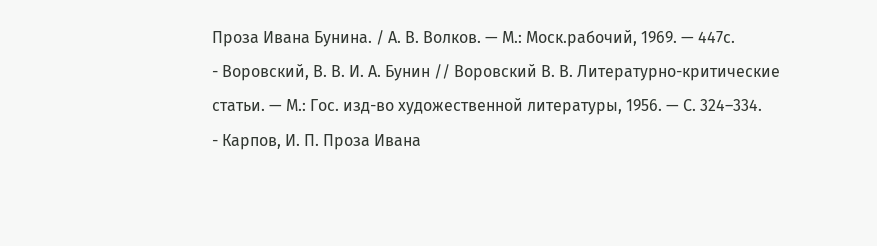Проза Ивана Бунина. / А. В. Волков. — М.: Моск.рабочий, 1969. — 447с.
- Воровский, В. В. И. А. Бунин // Воровский В. В. Литературно-критические статьи. — М.: Гос. изд-во художественной литературы, 1956. — С. 324–334.
- Карпов, И. П. Проза Ивана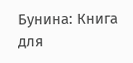Бунина: Книга для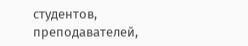студентов, преподавателей,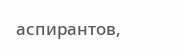аспирантов,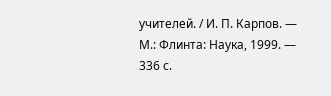учителей. / И. П. Карпов. — М.: Флинта: Наука, 1999. — 336 с.